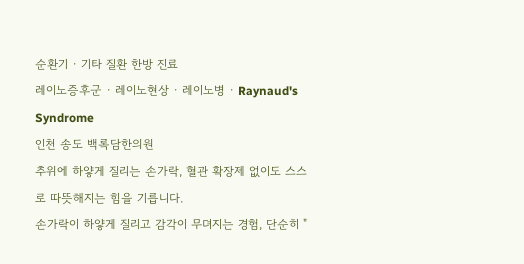순환기 · 기타 질환 한방 진료
레이노증후군 · 레이노현상 · 레이노병 · Raynaud's Syndrome
인천 송도 백록담한의원
추위에 하얗게 질리는 손가락, 혈관 확장제 없이도 스스로 따뜻해지는 힘을 기릅니다.
손가락이 하얗게 질리고 감각이 무뎌지는 경험, 단순히 "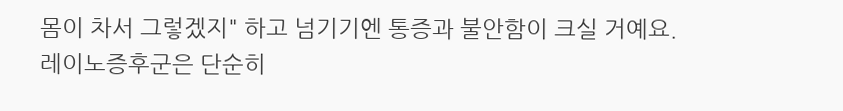몸이 차서 그렇겠지" 하고 넘기기엔 통증과 불안함이 크실 거예요.
레이노증후군은 단순히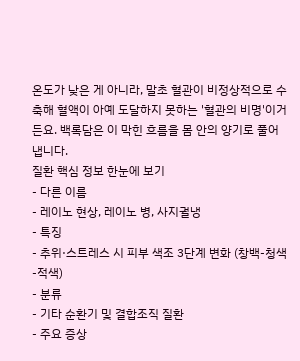온도가 낮은 게 아니라, 말초 혈관이 비정상적으로 수축해 혈액이 아예 도달하지 못하는 '혈관의 비명'이거든요. 백록담은 이 막힌 흐름을 몸 안의 양기로 풀어냅니다.
질환 핵심 정보 한눈에 보기
- 다른 이름
- 레이노 현상, 레이노 병, 사지궐냉
- 특징
- 추위·스트레스 시 피부 색조 3단계 변화 (창백-청색-적색)
- 분류
- 기타 순환기 및 결합조직 질환
- 주요 증상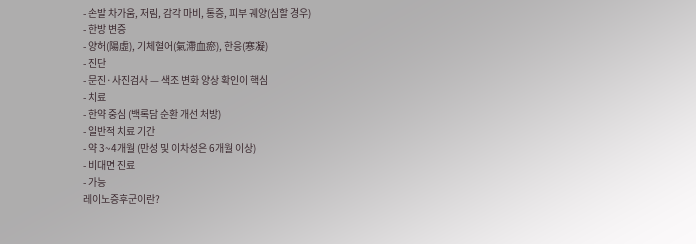- 손발 차가움, 저림, 감각 마비, 통증, 피부 궤양(심할 경우)
- 한방 변증
- 양허(陽虛), 기체혈어(氣滯血瘀), 한응(寒凝)
- 진단
- 문진·사진검사 — 색조 변화 양상 확인이 핵심
- 치료
- 한약 중심 (백록담 순환 개선 처방)
- 일반적 치료 기간
- 약 3~4개월 (만성 및 이차성은 6개월 이상)
- 비대면 진료
- 가능
레이노증후군이란?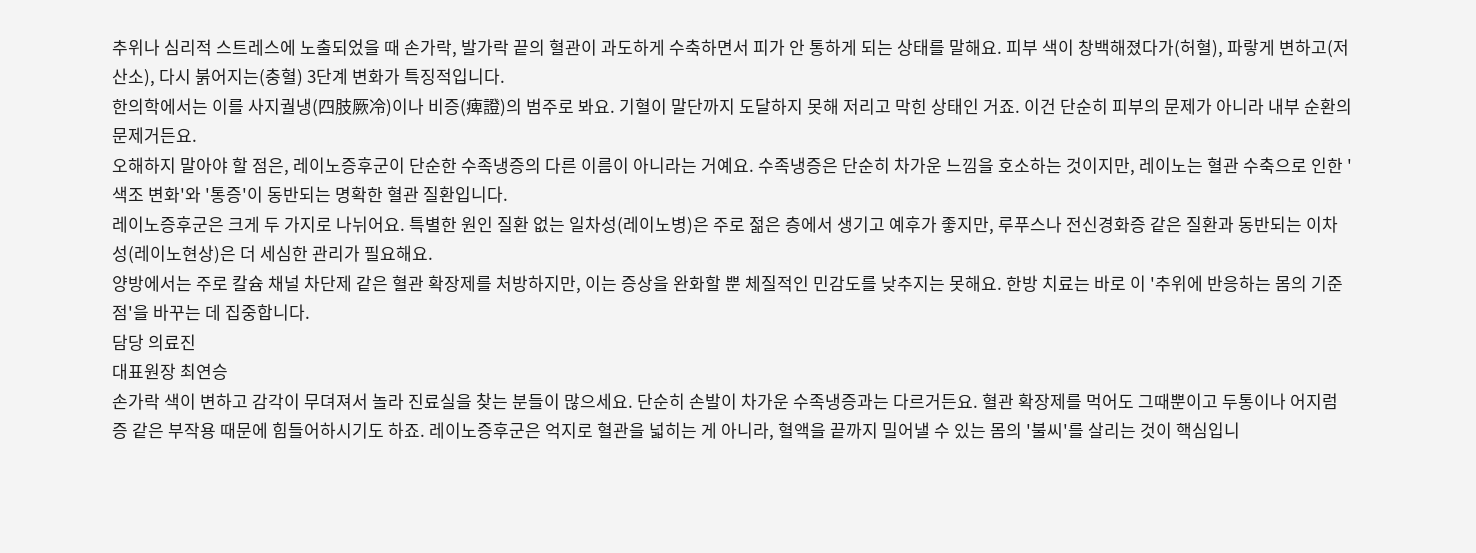추위나 심리적 스트레스에 노출되었을 때 손가락, 발가락 끝의 혈관이 과도하게 수축하면서 피가 안 통하게 되는 상태를 말해요. 피부 색이 창백해졌다가(허혈), 파랗게 변하고(저산소), 다시 붉어지는(충혈) 3단계 변화가 특징적입니다.
한의학에서는 이를 사지궐냉(四肢厥冷)이나 비증(痺證)의 범주로 봐요. 기혈이 말단까지 도달하지 못해 저리고 막힌 상태인 거죠. 이건 단순히 피부의 문제가 아니라 내부 순환의 문제거든요.
오해하지 말아야 할 점은, 레이노증후군이 단순한 수족냉증의 다른 이름이 아니라는 거예요. 수족냉증은 단순히 차가운 느낌을 호소하는 것이지만, 레이노는 혈관 수축으로 인한 '색조 변화'와 '통증'이 동반되는 명확한 혈관 질환입니다.
레이노증후군은 크게 두 가지로 나뉘어요. 특별한 원인 질환 없는 일차성(레이노병)은 주로 젊은 층에서 생기고 예후가 좋지만, 루푸스나 전신경화증 같은 질환과 동반되는 이차성(레이노현상)은 더 세심한 관리가 필요해요.
양방에서는 주로 칼슘 채널 차단제 같은 혈관 확장제를 처방하지만, 이는 증상을 완화할 뿐 체질적인 민감도를 낮추지는 못해요. 한방 치료는 바로 이 '추위에 반응하는 몸의 기준점'을 바꾸는 데 집중합니다.
담당 의료진
대표원장 최연승
손가락 색이 변하고 감각이 무뎌져서 놀라 진료실을 찾는 분들이 많으세요. 단순히 손발이 차가운 수족냉증과는 다르거든요. 혈관 확장제를 먹어도 그때뿐이고 두통이나 어지럼증 같은 부작용 때문에 힘들어하시기도 하죠. 레이노증후군은 억지로 혈관을 넓히는 게 아니라, 혈액을 끝까지 밀어낼 수 있는 몸의 '불씨'를 살리는 것이 핵심입니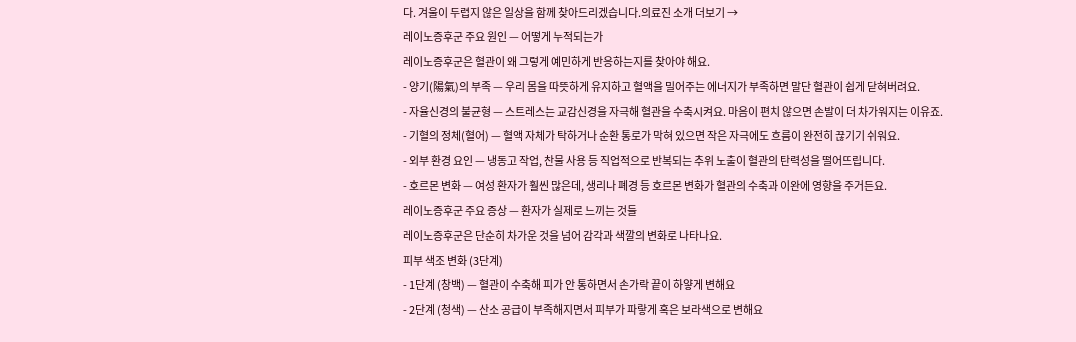다. 겨울이 두렵지 않은 일상을 함께 찾아드리겠습니다.의료진 소개 더보기 →
레이노증후군 주요 원인 — 어떻게 누적되는가
레이노증후군은 혈관이 왜 그렇게 예민하게 반응하는지를 찾아야 해요.
- 양기(陽氣)의 부족 — 우리 몸을 따뜻하게 유지하고 혈액을 밀어주는 에너지가 부족하면 말단 혈관이 쉽게 닫혀버려요.
- 자율신경의 불균형 — 스트레스는 교감신경을 자극해 혈관을 수축시켜요. 마음이 편치 않으면 손발이 더 차가워지는 이유죠.
- 기혈의 정체(혈어) — 혈액 자체가 탁하거나 순환 통로가 막혀 있으면 작은 자극에도 흐름이 완전히 끊기기 쉬워요.
- 외부 환경 요인 — 냉동고 작업, 찬물 사용 등 직업적으로 반복되는 추위 노출이 혈관의 탄력성을 떨어뜨립니다.
- 호르몬 변화 — 여성 환자가 훨씬 많은데, 생리나 폐경 등 호르몬 변화가 혈관의 수축과 이완에 영향을 주거든요.
레이노증후군 주요 증상 — 환자가 실제로 느끼는 것들
레이노증후군은 단순히 차가운 것을 넘어 감각과 색깔의 변화로 나타나요.
피부 색조 변화 (3단계)
- 1단계 (창백) — 혈관이 수축해 피가 안 통하면서 손가락 끝이 하얗게 변해요
- 2단계 (청색) — 산소 공급이 부족해지면서 피부가 파랗게 혹은 보라색으로 변해요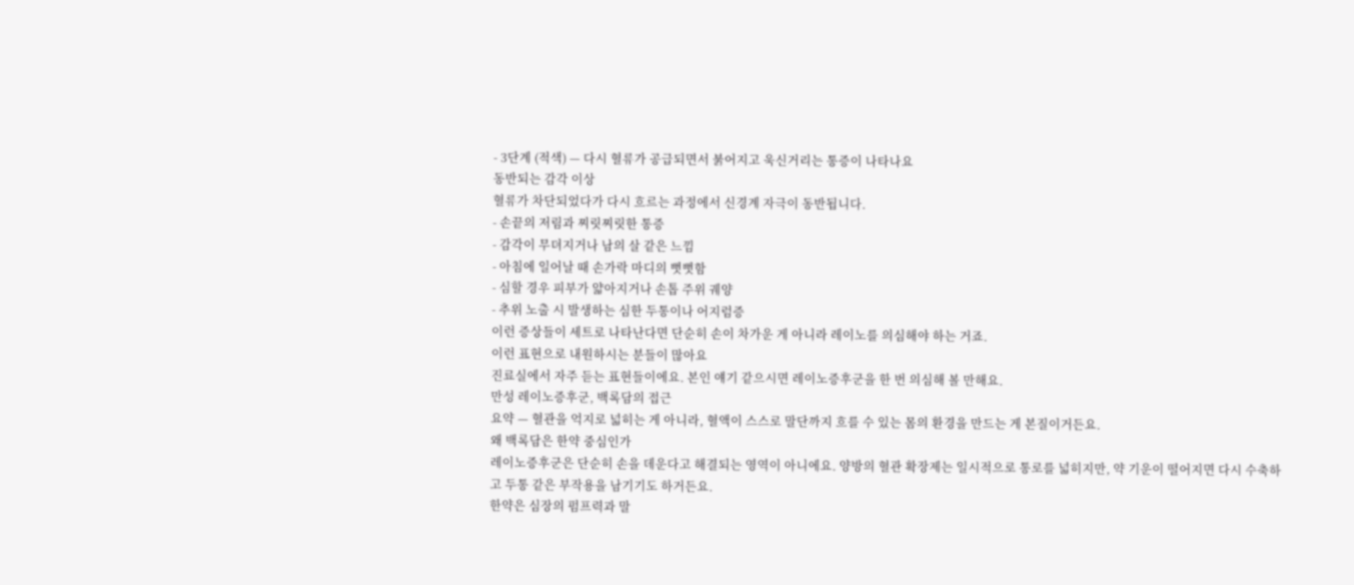- 3단계 (적색) — 다시 혈류가 공급되면서 붉어지고 욱신거리는 통증이 나타나요
동반되는 감각 이상
혈류가 차단되었다가 다시 흐르는 과정에서 신경계 자극이 동반됩니다.
- 손끝의 저림과 찌릿찌릿한 통증
- 감각이 무뎌지거나 남의 살 같은 느낌
- 아침에 일어날 때 손가락 마디의 뻣뻣함
- 심할 경우 피부가 얇아지거나 손톱 주위 궤양
- 추위 노출 시 발생하는 심한 두통이나 어지럼증
이런 증상들이 세트로 나타난다면 단순히 손이 차가운 게 아니라 레이노를 의심해야 하는 거죠.
이런 표현으로 내원하시는 분들이 많아요
진료실에서 자주 듣는 표현들이에요. 본인 얘기 같으시면 레이노증후군을 한 번 의심해 볼 만해요.
만성 레이노증후군, 백록담의 접근
요약 — 혈관을 억지로 넓히는 게 아니라, 혈액이 스스로 말단까지 흐를 수 있는 몸의 환경을 만드는 게 본질이거든요.
왜 백록담은 한약 중심인가
레이노증후군은 단순히 손을 데운다고 해결되는 영역이 아니에요. 양방의 혈관 확장제는 일시적으로 통로를 넓히지만, 약 기운이 떨어지면 다시 수축하고 두통 같은 부작용을 남기기도 하거든요.
한약은 심장의 펌프력과 말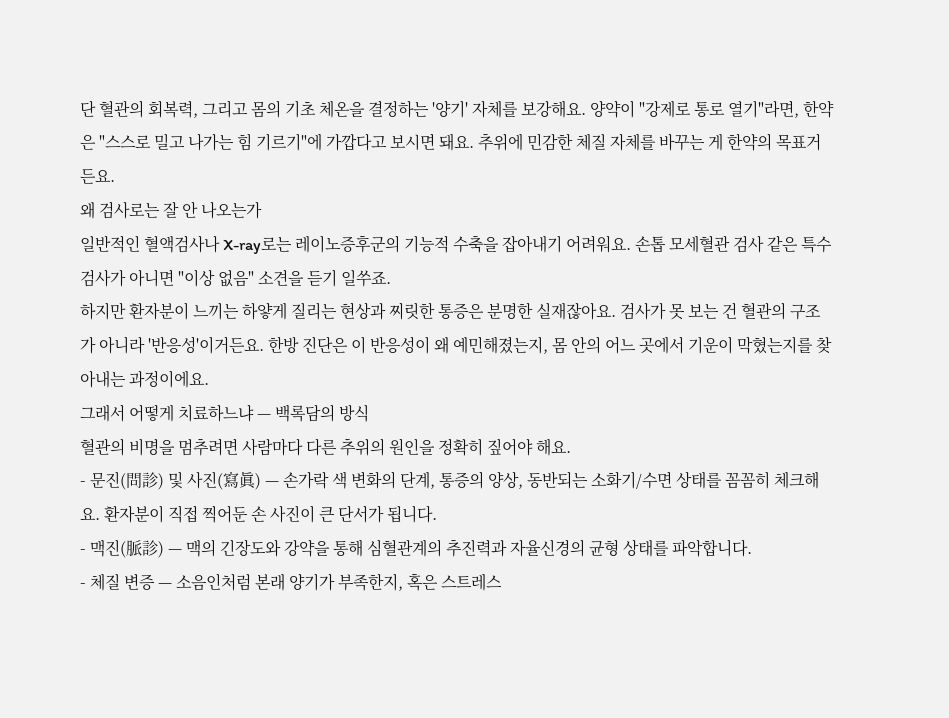단 혈관의 회복력, 그리고 몸의 기초 체온을 결정하는 '양기' 자체를 보강해요. 양약이 "강제로 통로 열기"라면, 한약은 "스스로 밀고 나가는 힘 기르기"에 가깝다고 보시면 돼요. 추위에 민감한 체질 자체를 바꾸는 게 한약의 목표거든요.
왜 검사로는 잘 안 나오는가
일반적인 혈액검사나 X-ray로는 레이노증후군의 기능적 수축을 잡아내기 어려워요. 손톱 모세혈관 검사 같은 특수 검사가 아니면 "이상 없음" 소견을 듣기 일쑤죠.
하지만 환자분이 느끼는 하얗게 질리는 현상과 찌릿한 통증은 분명한 실재잖아요. 검사가 못 보는 건 혈관의 구조가 아니라 '반응성'이거든요. 한방 진단은 이 반응성이 왜 예민해졌는지, 몸 안의 어느 곳에서 기운이 막혔는지를 찾아내는 과정이에요.
그래서 어떻게 치료하느냐 — 백록담의 방식
혈관의 비명을 멈추려면 사람마다 다른 추위의 원인을 정확히 짚어야 해요.
- 문진(問診) 및 사진(寫眞) — 손가락 색 변화의 단계, 통증의 양상, 동반되는 소화기/수면 상태를 꼼꼼히 체크해요. 환자분이 직접 찍어둔 손 사진이 큰 단서가 됩니다.
- 맥진(脈診) — 맥의 긴장도와 강약을 통해 심혈관계의 추진력과 자율신경의 균형 상태를 파악합니다.
- 체질 변증 — 소음인처럼 본래 양기가 부족한지, 혹은 스트레스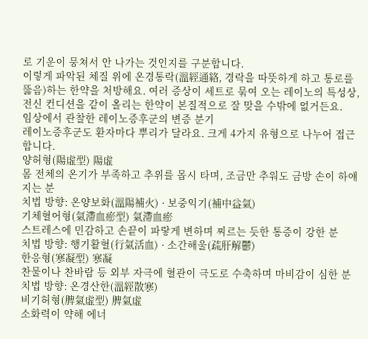로 기운이 뭉쳐서 안 나가는 것인지를 구분합니다.
이렇게 파악된 체질 위에 온경통락(溫經通絡, 경락을 따뜻하게 하고 통로를 뚫음)하는 한약을 처방해요. 여러 증상이 세트로 묶여 오는 레이노의 특성상, 전신 컨디션을 같이 올리는 한약이 본질적으로 잘 맞을 수밖에 없거든요.
임상에서 관찰한 레이노증후군의 변증 분기
레이노증후군도 환자마다 뿌리가 달라요. 크게 4가지 유형으로 나누어 접근합니다.
양허형(陽虛型) 陽虛
몸 전체의 온기가 부족하고 추위를 몹시 타며, 조금만 추워도 금방 손이 하얘지는 분
치법 방향: 온양보화(溫陽補火) · 보중익기(補中益氣)
기체혈어형(氣滯血瘀型) 氣滯血瘀
스트레스에 민감하고 손끝이 파랗게 변하며 찌르는 듯한 통증이 강한 분
치법 방향: 행기활혈(行氣活血) · 소간해울(疏肝解鬱)
한응형(寒凝型) 寒凝
찬물이나 찬바람 등 외부 자극에 혈관이 극도로 수축하며 마비감이 심한 분
치법 방향: 온경산한(溫經散寒)
비기허형(脾氣虛型) 脾氣虛
소화력이 약해 에너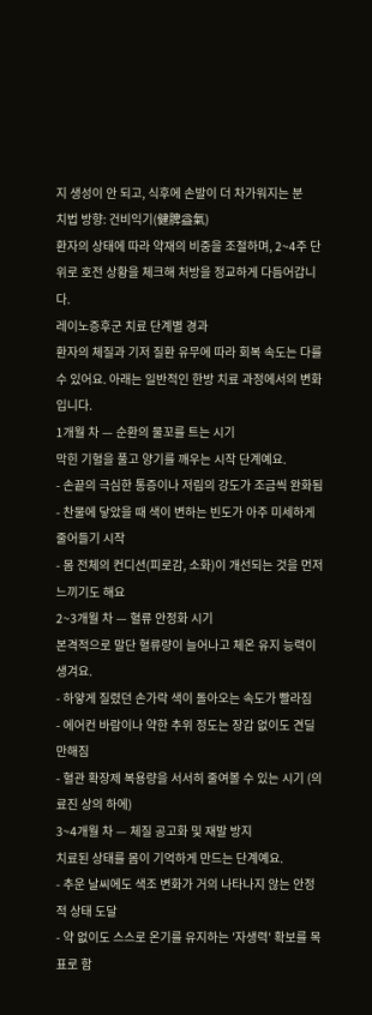지 생성이 안 되고, 식후에 손발이 더 차가워지는 분
치법 방향: 건비익기(健脾益氣)
환자의 상태에 따라 약재의 비중을 조절하며, 2~4주 단위로 호전 상황을 체크해 처방을 정교하게 다듬어갑니다.
레이노증후군 치료 단계별 경과
환자의 체질과 기저 질환 유무에 따라 회복 속도는 다를 수 있어요. 아래는 일반적인 한방 치료 과정에서의 변화입니다.
1개월 차 — 순환의 물꼬를 트는 시기
막힌 기혈을 풀고 양기를 깨우는 시작 단계예요.
- 손끝의 극심한 통증이나 저림의 강도가 조금씩 완화됨
- 찬물에 닿았을 때 색이 변하는 빈도가 아주 미세하게 줄어들기 시작
- 몸 전체의 컨디션(피로감, 소화)이 개선되는 것을 먼저 느끼기도 해요
2~3개월 차 — 혈류 안정화 시기
본격적으로 말단 혈류량이 늘어나고 체온 유지 능력이 생겨요.
- 하얗게 질렸던 손가락 색이 돌아오는 속도가 빨라짐
- 에어컨 바람이나 약한 추위 정도는 장갑 없이도 견딜 만해짐
- 혈관 확장제 복용량을 서서히 줄여볼 수 있는 시기 (의료진 상의 하에)
3~4개월 차 — 체질 공고화 및 재발 방지
치료된 상태를 몸이 기억하게 만드는 단계예요.
- 추운 날씨에도 색조 변화가 거의 나타나지 않는 안정적 상태 도달
- 약 없이도 스스로 온기를 유지하는 '자생력' 확보를 목표로 함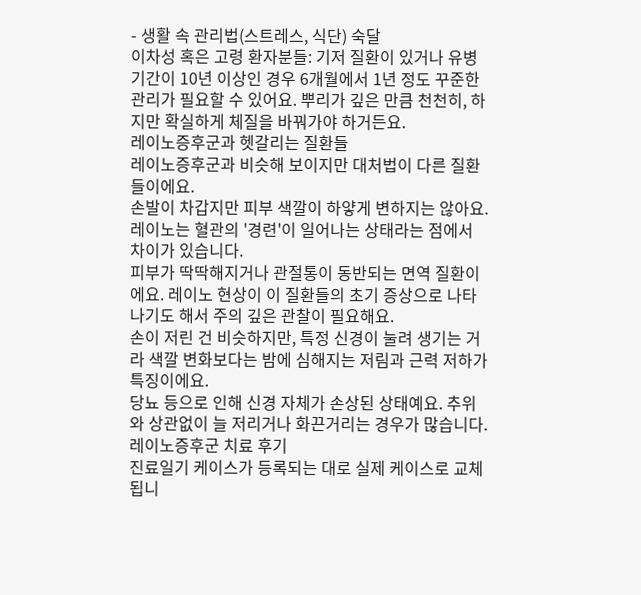- 생활 속 관리법(스트레스, 식단) 숙달
이차성 혹은 고령 환자분들: 기저 질환이 있거나 유병 기간이 10년 이상인 경우 6개월에서 1년 정도 꾸준한 관리가 필요할 수 있어요. 뿌리가 깊은 만큼 천천히, 하지만 확실하게 체질을 바꿔가야 하거든요.
레이노증후군과 헷갈리는 질환들
레이노증후군과 비슷해 보이지만 대처법이 다른 질환들이에요.
손발이 차갑지만 피부 색깔이 하얗게 변하지는 않아요. 레이노는 혈관의 '경련'이 일어나는 상태라는 점에서 차이가 있습니다.
피부가 딱딱해지거나 관절통이 동반되는 면역 질환이에요. 레이노 현상이 이 질환들의 초기 증상으로 나타나기도 해서 주의 깊은 관찰이 필요해요.
손이 저린 건 비슷하지만, 특정 신경이 눌려 생기는 거라 색깔 변화보다는 밤에 심해지는 저림과 근력 저하가 특징이에요.
당뇨 등으로 인해 신경 자체가 손상된 상태예요. 추위와 상관없이 늘 저리거나 화끈거리는 경우가 많습니다.
레이노증후군 치료 후기
진료일기 케이스가 등록되는 대로 실제 케이스로 교체됩니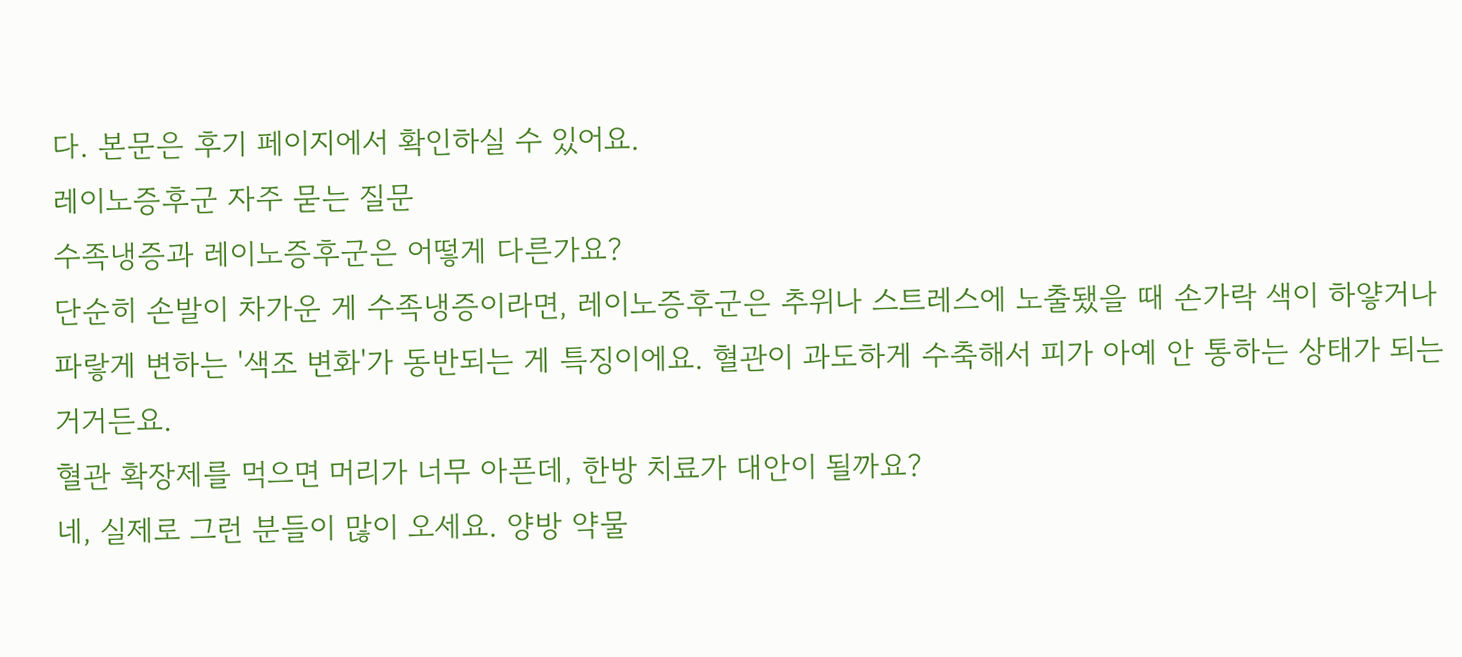다. 본문은 후기 페이지에서 확인하실 수 있어요.
레이노증후군 자주 묻는 질문
수족냉증과 레이노증후군은 어떻게 다른가요?
단순히 손발이 차가운 게 수족냉증이라면, 레이노증후군은 추위나 스트레스에 노출됐을 때 손가락 색이 하얗거나 파랗게 변하는 '색조 변화'가 동반되는 게 특징이에요. 혈관이 과도하게 수축해서 피가 아예 안 통하는 상태가 되는 거거든요.
혈관 확장제를 먹으면 머리가 너무 아픈데, 한방 치료가 대안이 될까요?
네, 실제로 그런 분들이 많이 오세요. 양방 약물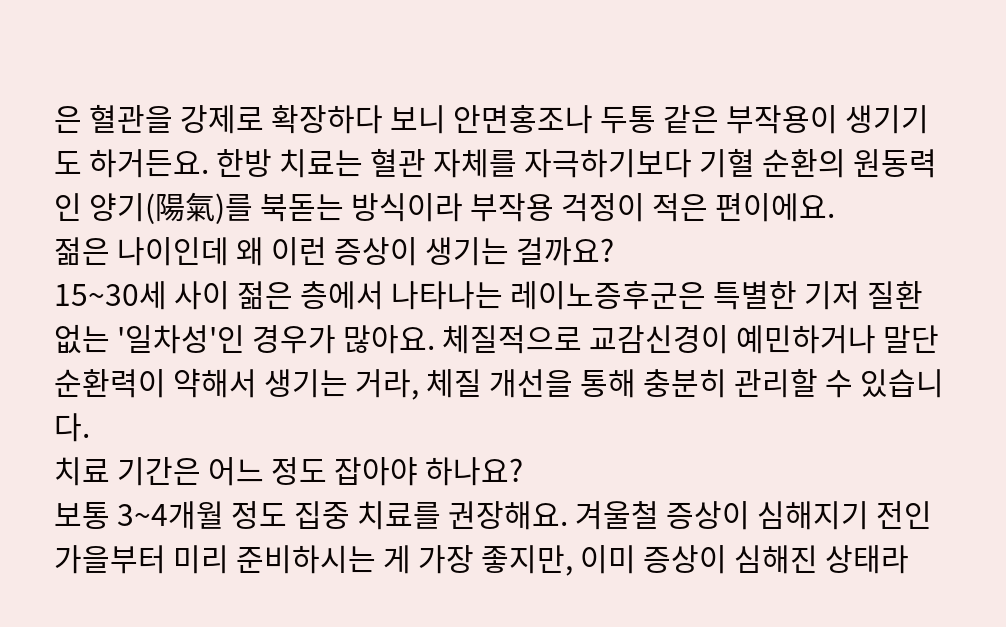은 혈관을 강제로 확장하다 보니 안면홍조나 두통 같은 부작용이 생기기도 하거든요. 한방 치료는 혈관 자체를 자극하기보다 기혈 순환의 원동력인 양기(陽氣)를 북돋는 방식이라 부작용 걱정이 적은 편이에요.
젊은 나이인데 왜 이런 증상이 생기는 걸까요?
15~30세 사이 젊은 층에서 나타나는 레이노증후군은 특별한 기저 질환 없는 '일차성'인 경우가 많아요. 체질적으로 교감신경이 예민하거나 말단 순환력이 약해서 생기는 거라, 체질 개선을 통해 충분히 관리할 수 있습니다.
치료 기간은 어느 정도 잡아야 하나요?
보통 3~4개월 정도 집중 치료를 권장해요. 겨울철 증상이 심해지기 전인 가을부터 미리 준비하시는 게 가장 좋지만, 이미 증상이 심해진 상태라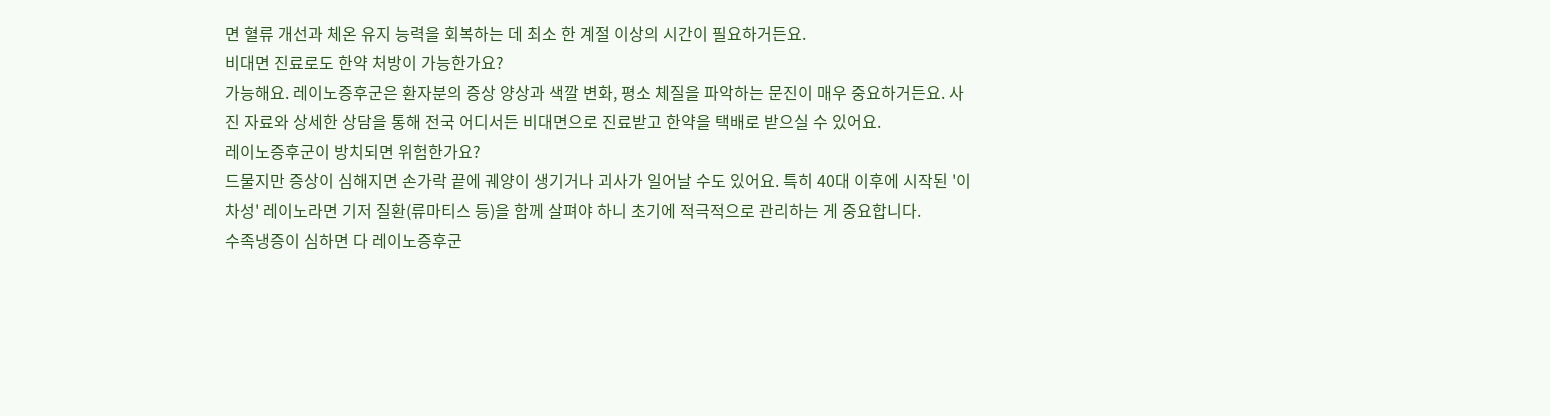면 혈류 개선과 체온 유지 능력을 회복하는 데 최소 한 계절 이상의 시간이 필요하거든요.
비대면 진료로도 한약 처방이 가능한가요?
가능해요. 레이노증후군은 환자분의 증상 양상과 색깔 변화, 평소 체질을 파악하는 문진이 매우 중요하거든요. 사진 자료와 상세한 상담을 통해 전국 어디서든 비대면으로 진료받고 한약을 택배로 받으실 수 있어요.
레이노증후군이 방치되면 위험한가요?
드물지만 증상이 심해지면 손가락 끝에 궤양이 생기거나 괴사가 일어날 수도 있어요. 특히 40대 이후에 시작된 '이차성' 레이노라면 기저 질환(류마티스 등)을 함께 살펴야 하니 초기에 적극적으로 관리하는 게 중요합니다.
수족냉증이 심하면 다 레이노증후군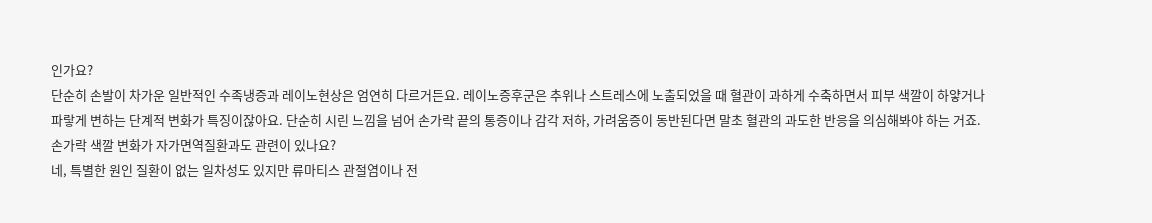인가요?
단순히 손발이 차가운 일반적인 수족냉증과 레이노현상은 엄연히 다르거든요. 레이노증후군은 추위나 스트레스에 노출되었을 때 혈관이 과하게 수축하면서 피부 색깔이 하얗거나 파랗게 변하는 단계적 변화가 특징이잖아요. 단순히 시린 느낌을 넘어 손가락 끝의 통증이나 감각 저하, 가려움증이 동반된다면 말초 혈관의 과도한 반응을 의심해봐야 하는 거죠.
손가락 색깔 변화가 자가면역질환과도 관련이 있나요?
네, 특별한 원인 질환이 없는 일차성도 있지만 류마티스 관절염이나 전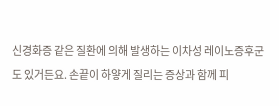신경화증 같은 질환에 의해 발생하는 이차성 레이노증후군도 있거든요. 손끝이 하얗게 질리는 증상과 함께 피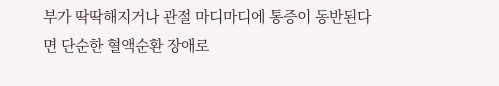부가 딱딱해지거나 관절 마디마디에 통증이 동반된다면 단순한 혈액순환 장애로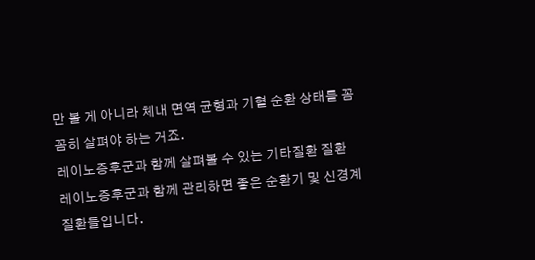만 볼 게 아니라 체내 면역 균형과 기혈 순환 상태를 꼼꼼히 살펴야 하는 거죠.
레이노증후군과 함께 살펴볼 수 있는 기타질환 질환
레이노증후군과 함께 관리하면 좋은 순환기 및 신경계 질환들입니다.